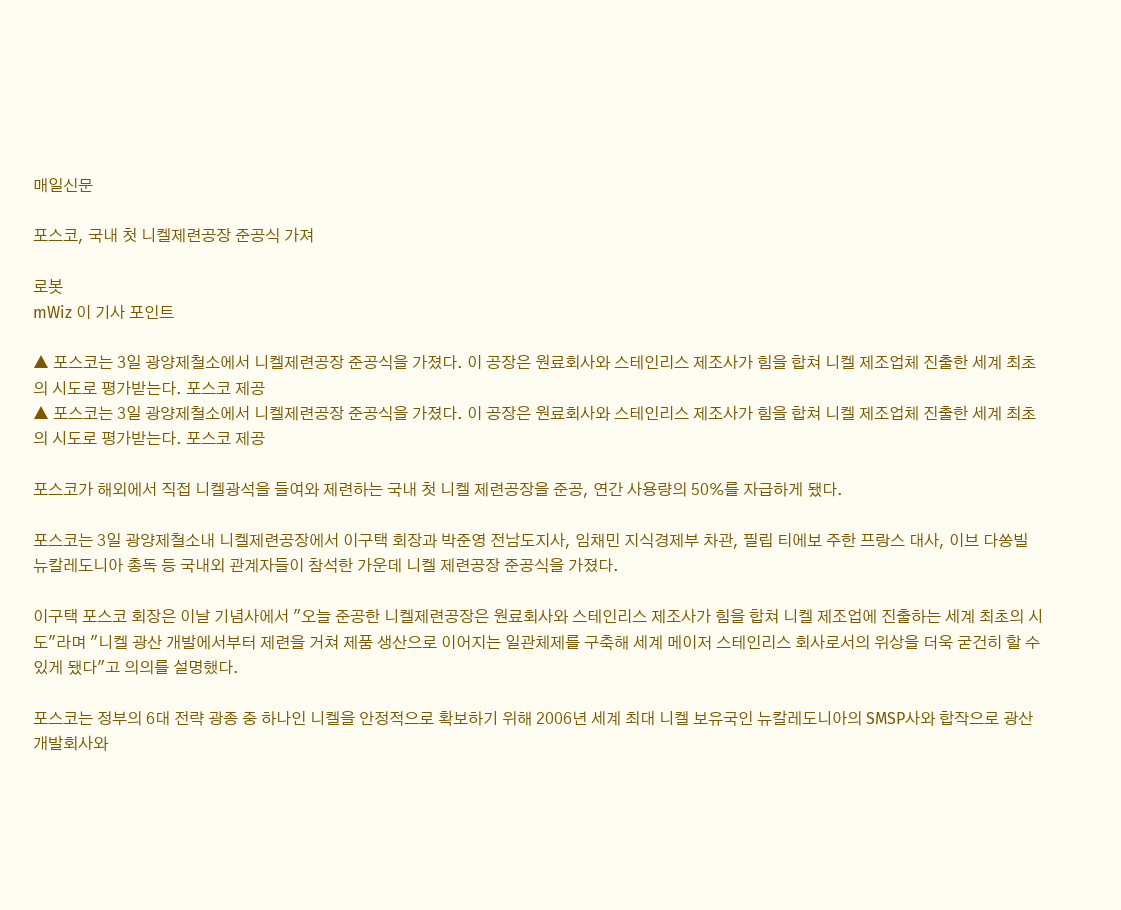매일신문

포스코, 국내 첫 니켈제련공장 준공식 가져

로봇
mWiz 이 기사 포인트

▲ 포스코는 3일 광양제철소에서 니켈제련공장 준공식을 가졌다. 이 공장은 원료회사와 스테인리스 제조사가 힘을 합쳐 니켈 제조업체 진출한 세계 최초의 시도로 평가받는다. 포스코 제공
▲ 포스코는 3일 광양제철소에서 니켈제련공장 준공식을 가졌다. 이 공장은 원료회사와 스테인리스 제조사가 힘을 합쳐 니켈 제조업체 진출한 세계 최초의 시도로 평가받는다. 포스코 제공

포스코가 해외에서 직접 니켈광석을 들여와 제련하는 국내 첫 니켈 제련공장을 준공, 연간 사용량의 50%를 자급하게 됐다.

포스코는 3일 광양제철소내 니켈제련공장에서 이구택 회장과 박준영 전남도지사, 임채민 지식경제부 차관, 필립 티에보 주한 프랑스 대사, 이브 다쏭빌 뉴칼레도니아 총독 등 국내외 관계자들이 참석한 가운데 니켈 제련공장 준공식을 가졌다.

이구택 포스코 회장은 이날 기념사에서 "오늘 준공한 니켈제련공장은 원료회사와 스테인리스 제조사가 힘을 합쳐 니켈 제조업에 진출하는 세계 최초의 시도"라며 "니켈 광산 개발에서부터 제련을 거쳐 제품 생산으로 이어지는 일관체제를 구축해 세계 메이저 스테인리스 회사로서의 위상을 더욱 굳건히 할 수 있게 됐다"고 의의를 설명했다.

포스코는 정부의 6대 전략 광종 중 하나인 니켈을 안정적으로 확보하기 위해 2006년 세계 최대 니켈 보유국인 뉴칼레도니아의 SMSP사와 합작으로 광산개발회사와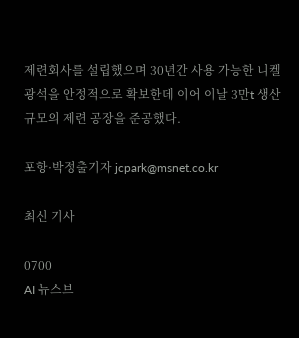제련회사를 설립했으며 30년간 사용 가능한 니켈광석을 안정적으로 확보한데 이어 이날 3만t 생산규모의 제련 공장을 준공했다.

포항·박정출기자 jcpark@msnet.co.kr

최신 기사

0700
AI 뉴스브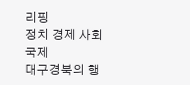리핑
정치 경제 사회 국제
대구경북의 행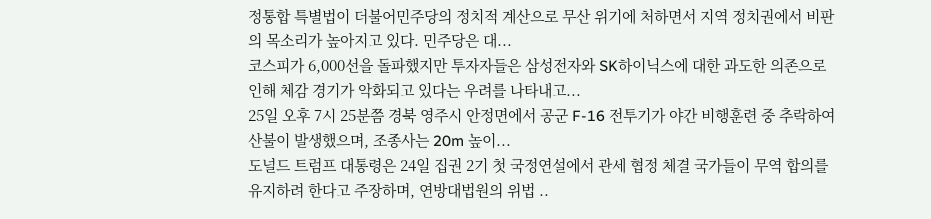정통합 특별법이 더불어민주당의 정치적 계산으로 무산 위기에 처하면서 지역 정치권에서 비판의 목소리가 높아지고 있다. 민주당은 대...
코스피가 6,000선을 돌파했지만 투자자들은 삼성전자와 SK하이닉스에 대한 과도한 의존으로 인해 체감 경기가 악화되고 있다는 우려를 나타내고...
25일 오후 7시 25분쯤 경북 영주시 안정면에서 공군 F-16 전투기가 야간 비행훈련 중 추락하여 산불이 발생했으며, 조종사는 20m 높이...
도널드 트럼프 대통령은 24일 집권 2기 첫 국정연설에서 관세 협정 체결 국가들이 무역 합의를 유지하려 한다고 주장하며, 연방대법원의 위법 ..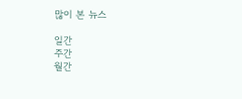많이 본 뉴스

일간
주간
월간